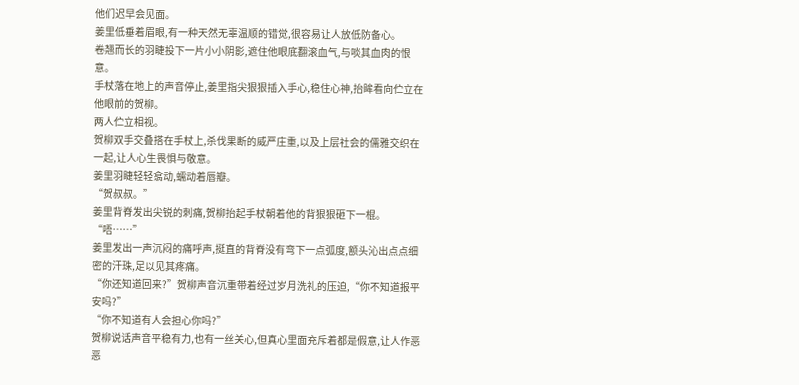他们迟早会见面。
姜里低垂着眉眼,有一种天然无辜温顺的错觉,很容易让人放低防备心。
卷翘而长的羽睫投下一片小小阴影,遮住他眼底翻滚血气,与啖其血肉的恨意。
手杖落在地上的声音停止,姜里指尖狠狠插入手心,稳住心神,抬眸看向伫立在他眼前的贺柳。
两人伫立相视。
贺柳双手交叠搭在手杖上,杀伐果断的威严庄重,以及上层社会的儒雅交织在一起,让人心生畏惧与敬意。
姜里羽睫轻轻翕动,蠕动着唇瓣。
“贺叔叔。”
姜里背脊发出尖锐的刺痛,贺柳抬起手杖朝着他的背狠狠砸下一棍。
“唔……”
姜里发出一声沉闷的痛呼声,挺直的背脊没有弯下一点弧度,额头沁出点点细密的汗珠,足以见其疼痛。
“你还知道回来?”贺柳声音沉重带着经过岁月洗礼的压迫,“你不知道报平安吗?”
“你不知道有人会担心你吗?”
贺柳说话声音平稳有力,也有一丝关心,但真心里面充斥着都是假意,让人作恶恶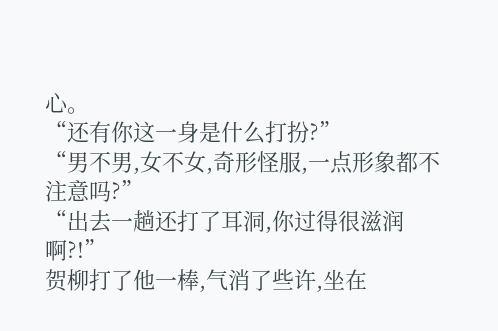心。
“还有你这一身是什么打扮?”
“男不男,女不女,奇形怪服,一点形象都不注意吗?”
“出去一趟还打了耳洞,你过得很滋润啊?!”
贺柳打了他一棒,气消了些许,坐在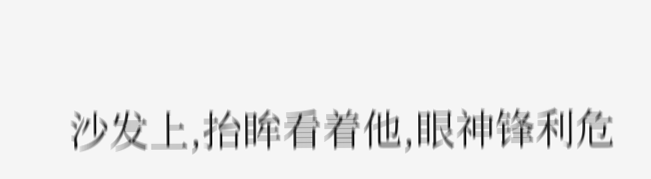沙发上,抬眸看着他,眼神锋利危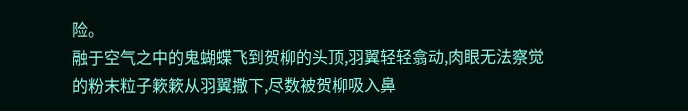险。
融于空气之中的鬼蝴蝶飞到贺柳的头顶,羽翼轻轻翕动,肉眼无法察觉的粉末粒子簌簌从羽翼撒下,尽数被贺柳吸入鼻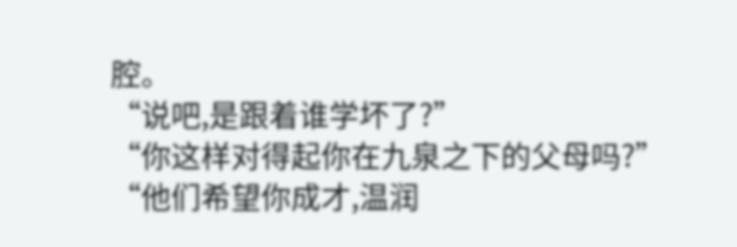腔。
“说吧,是跟着谁学坏了?”
“你这样对得起你在九泉之下的父母吗?”
“他们希望你成才,温润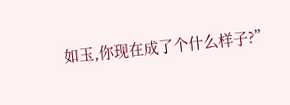如玉,你现在成了个什么样子?”